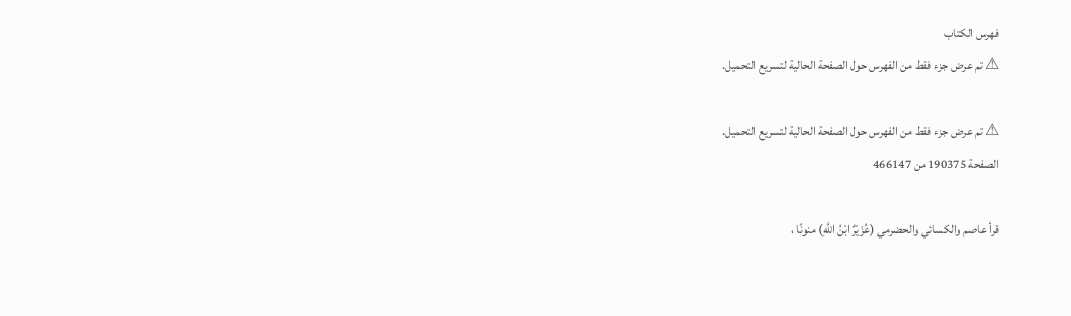فهرس الكتاب
⚠ تم عرض جزء فقط من الفهرس حول الصفحة الحالية لتسريع التحميل.

⚠ تم عرض جزء فقط من الفهرس حول الصفحة الحالية لتسريع التحميل.
الصفحة 190375 من 466147

قرأ عاصم والكسائي والحضرمي (عُزَيْرٌ ابْنُ اللَّهِ) منونًا ،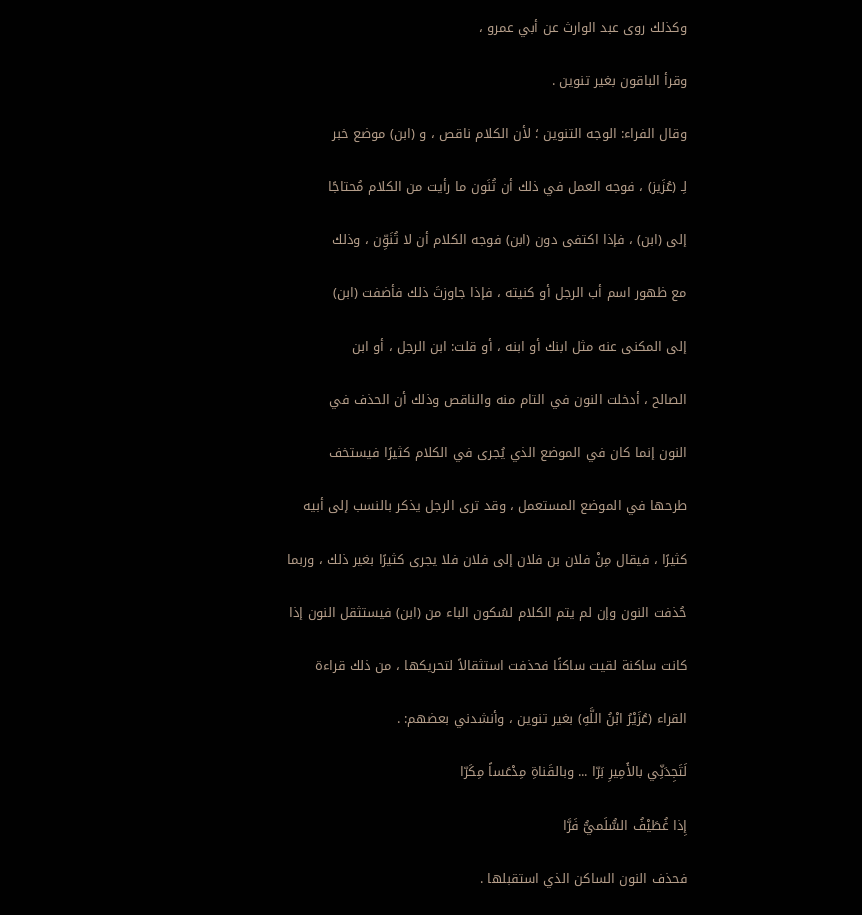وكذلك روى عبد الوارث عن أبي عمرو ،

وقرأ الباقون بغير تنوين .

وقال الفراء: الوجه التنوين ؛ لأن الكلام ناقص ، و (ابن) موضع خبر

لِـ (عُزَيز) ، فوجه العمل في ذلك أن تُنَون ما رأيت من الكلام مُحتاجًا

إلى (ابن) ، فإذا اكتفى دون (ابن) فوجه الكلام أن لا تُنَوِّن ، وذلك

مع ظهور اسم أب الرجل أو كنيته ، فإذا جاوزتَ ذلك فأضفت (ابن)

إلى المكنى عنه مثل ابنك أو ابنه ، أو قلت: ابن الرجل ، أو ابن

الصالح ، أدخلت النون في التام منه والناقص وذلك أن الحذف في

النون إنما كان في الموضع الذي يُجرى في الكلام كثيرًا فيستخف

طرحها في الموضع المستعمل ، وقد ترى الرجل يذكر بالنسب إلى أبيه

كثيرًا ، فيقال مِنْ فلان بن فلان إلى فلان فلا يجرى كثيرًا بغير ذلك ، وربما

حُذفت النون وإن لم يتم الكلام لسُكون الباء من (ابن) فيستثقل النون إذا

كانت ساكنة لقيت ساكنًا فحذفت استثقالاً لتحريكها ، من ذلك قراءة

القراء (عُزَيْرُ ابْنُ اللَّهِ) بغير تنوين ، وأنشدني بعضهم: .

لَتَجِدَنِّي بالأَمِيرِ بَرّا ... وبالقَناةِ مِدْعَساً مِكَرّا

إِذا غُطَيْفُ السُّلَميُّ فَرَّا

فحذف النون الساكن الذي استقبلها .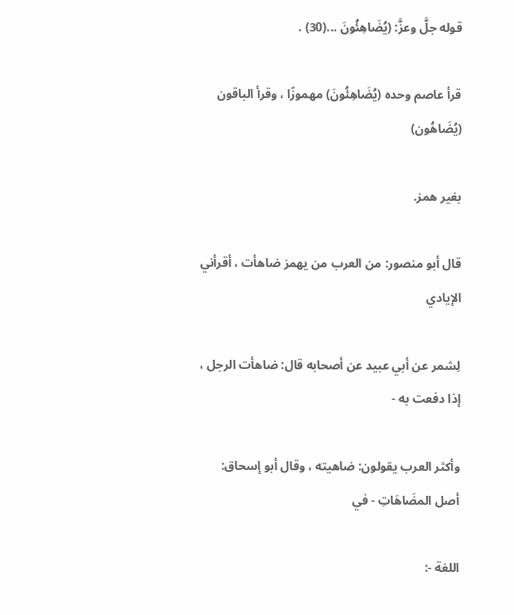قوله جلَّ وعزَّ: (يُضَاهِئُونَ ...(30) .

قرأ عاصم وحده (يُضَاهِئُونَ) مهموزًا ، وقرأ الباقون (يُضَاهُون)

بغير همز.

قال أبو منصور: من العرب من يهمز ضاهأت ، أقرأني الإيادي

لِشمر عن أبي عبيد عن أصحابه قال: ضاهأت الرجل ، إذا دفعت به -

وأكثر العرب يقولون: ضاهيته ، وقال أبو إسحاق: أصل المضَاهَاتِ - في

اللغة -: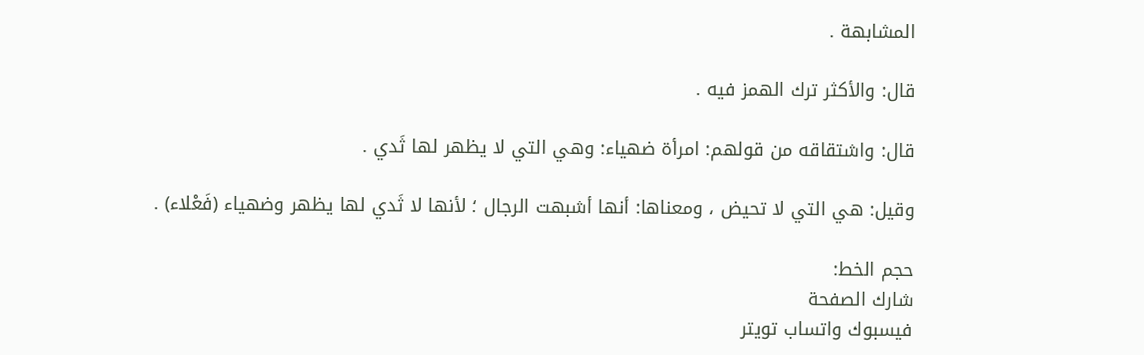المشابهة .

قال: والأكثر ترك الهمز فيه .

قال: واشتقاقه من قولهم: امرأة ضهياء: وهي التي لا يظهر لها ثَدي .

وقيل: هي التي لا تحيض ، ومعناها: أنها أشبهت الرجال ؛ لأنها لا ثَدي لها يظهر وضهياء (فَعْلاء) .

حجم الخط:
شارك الصفحة
فيسبوك واتساب تويتر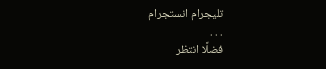تليجرام انستجرام
. . .
فضلًا انتظر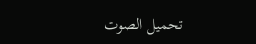تحميل الصوت